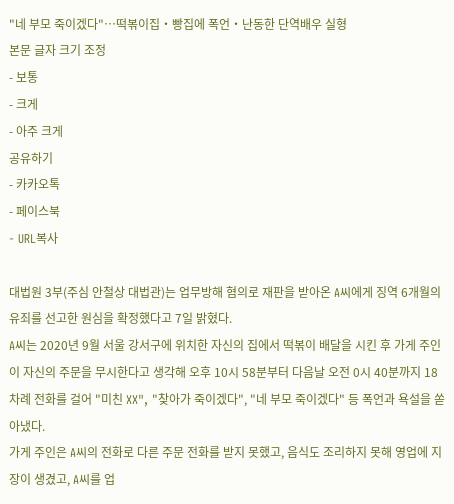"네 부모 죽이겠다"…떡볶이집‧빵집에 폭언‧난동한 단역배우 실형
본문 글자 크기 조정
- 보통
- 크게
- 아주 크게
공유하기
- 카카오톡
- 페이스북
- URL복사

대법원 3부(주심 안철상 대법관)는 업무방해 혐의로 재판을 받아온 A씨에게 징역 6개월의 유죄를 선고한 원심을 확정했다고 7일 밝혔다.
A씨는 2020년 9월 서울 강서구에 위치한 자신의 집에서 떡볶이 배달을 시킨 후 가게 주인이 자신의 주문을 무시한다고 생각해 오후 10시 58분부터 다음날 오전 0시 40분까지 18차례 전화를 걸어 "미친 XX", "찾아가 죽이겠다", "네 부모 죽이겠다" 등 폭언과 욕설을 쏟아냈다.
가게 주인은 A씨의 전화로 다른 주문 전화를 받지 못했고, 음식도 조리하지 못해 영업에 지장이 생겼고, A씨를 업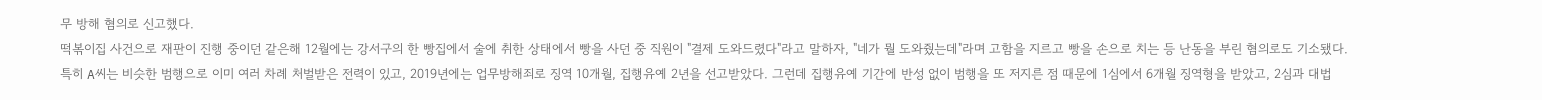무 방해 혐의로 신고했다.
떡볶이집 사건으로 재판이 진행 중이던 같은해 12월에는 강서구의 한 빵집에서 술에 취한 상태에서 빵을 사던 중 직원이 "결제 도와드렸다"라고 말하자, "네가 뭘 도와줬는데"라며 고함을 지르고 빵을 손으로 치는 등 난동을 부린 혐의로도 기소됐다.
특히 A씨는 비슷한 범행으로 이미 여러 차례 처벌받은 전력이 있고, 2019년에는 업무방해죄로 징역 10개월, 집행유예 2년을 선고받았다. 그런데 집행유예 기간에 반성 없이 범행을 또 저지른 점 때문에 1심에서 6개월 징역형을 받았고, 2심과 대법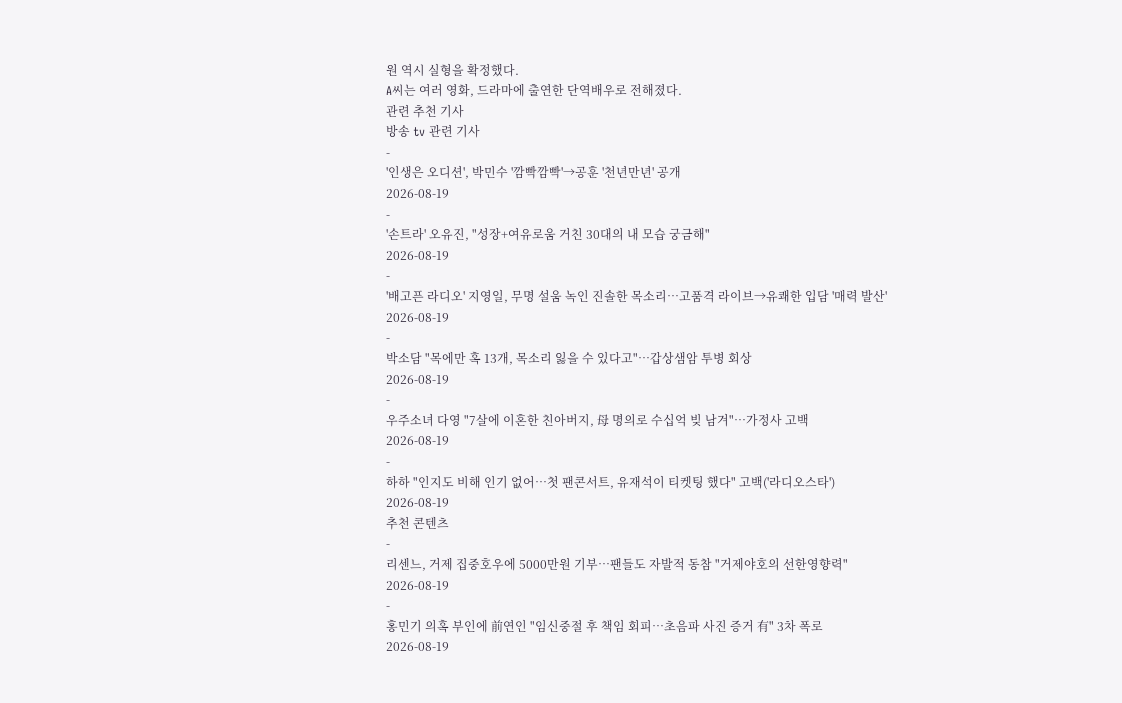원 역시 실형을 확정했다.
A씨는 여러 영화, 드라마에 출연한 단역배우로 전해졌다.
관련 추천 기사
방송 tv 관련 기사
-
'인생은 오디션', 박민수 '깜빡깜빡'→공훈 '천년만년' 공개
2026-08-19
-
'손트라' 오유진, "성장+여유로움 거친 30대의 내 모습 궁금해"
2026-08-19
-
'배고픈 라디오' 지영일, 무명 설움 녹인 진솔한 목소리…고품격 라이브→유쾌한 입담 '매력 발산'
2026-08-19
-
박소담 "목에만 혹 13개, 목소리 잃을 수 있다고"…갑상샘암 투병 회상
2026-08-19
-
우주소녀 다영 "7살에 이혼한 친아버지, 母 명의로 수십억 빚 남겨"…가정사 고백
2026-08-19
-
하하 "인지도 비해 인기 없어…첫 팬콘서트, 유재석이 티켓팅 했다" 고백('라디오스타')
2026-08-19
추천 콘텐츠
-
리센느, 거제 집중호우에 5000만원 기부…팬들도 자발적 동참 "거제야호의 선한영향력"
2026-08-19
-
홍민기 의혹 부인에 前연인 "임신중절 후 책임 회피…초음파 사진 증거 有" 3차 폭로
2026-08-19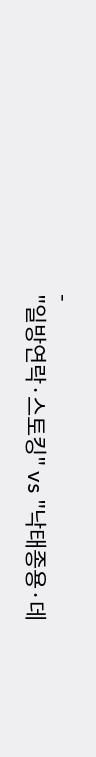-
"일방연락·스토킹" vs "낙태종용·데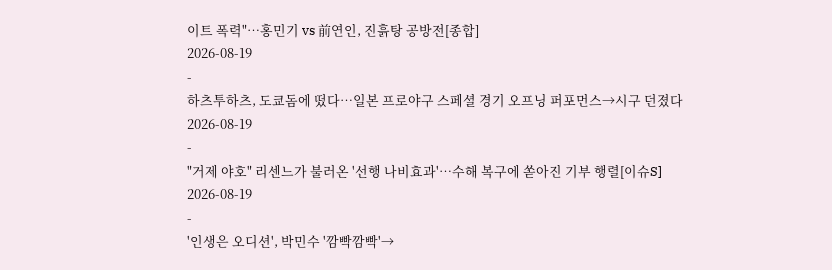이트 폭력"…홍민기 vs 前연인, 진흙탕 공방전[종합]
2026-08-19
-
하츠투하츠, 도쿄돔에 떴다…일본 프로야구 스페셜 경기 오프닝 퍼포먼스→시구 던졌다
2026-08-19
-
"거제 야호" 리센느가 불러온 '선행 나비효과'…수해 복구에 쏟아진 기부 행렬[이슈S]
2026-08-19
-
'인생은 오디션', 박민수 '깜빡깜빡'→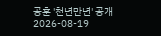공훈 '천년만년' 공개
2026-08-19